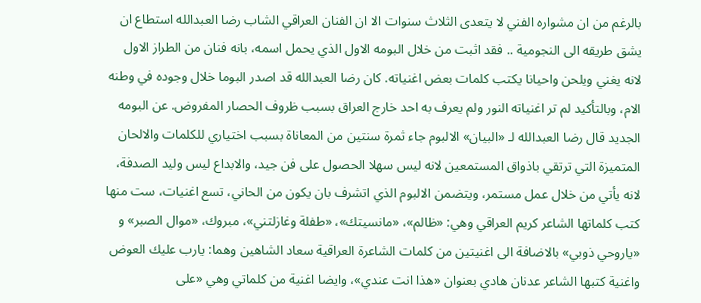بالرغم من ان مشواره الفني لا يتعدى الثلاث سنوات الا ان الفنان العراقي الشاب رضا العبدالله استطاع ان يشق طريقه الى النجومية .. فقد اثبت من خلال البومه الاول الذي يحمل اسمه، بانه فنان من الطراز الاول لانه يغني ويلحن واحيانا يكتب كلمات بعض اغنياته. كان رضا العبدالله قد اصدر البوما خلال وجوده في وطنه الام، وبالتأكيد لم تر اغنياته النور ولم يعرف به احد خارج العراق بسبب ظروف الحصار المفروض. عن البومه الجديد قال رضا العبدالله لـ «البيان» الالبوم جاء ثمرة سنتين من المعاناة بسبب اختياري للكلمات والالحان المتميزة التي ترتقي باذواق المستمعين لانه ليس سهلا الحصول على فن جيد، والابداع ليس وليد الصدفة، لانه يأتي من خلال عمل مستمر، ويتضمن الالبوم الذي اتشرف بان يكون من الحاني، تسع اغنيات، ست منها كتب كلماتها الشاعر كريم العراقي وهي: «ظالم»، «مانسيتك»، «طفلة وغازلتني»، مبروك، «موال الصبر» و «ياروحي ذوبي» بالاضافة الى اغنيتين من كلمات الشاعرة العراقية سعاد الشاهين وهما: يارب عليك العوض واغنية كتبها الشاعر عدنان هادي بعنوان «هذا انت عندي»، وايضا اغنية من كلماتي وهي «على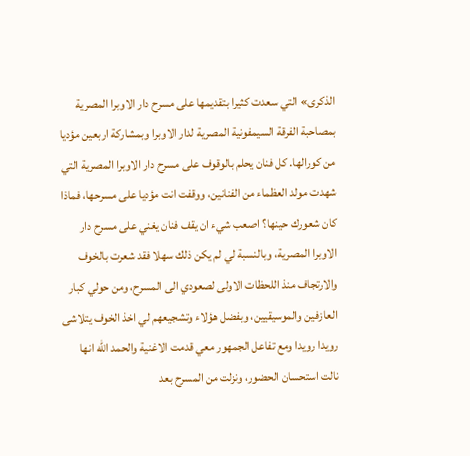الذكرى» التي سعدت كثيرا بتقديمها على مسرح دار الاوبرا المصرية بمصاحبة الفرقة السيمفونية المصرية لدار الاوبرا وبمشاركة اربعين مؤديا من كورالها. كل فنان يحلم بالوقوف على مسرح دار الاوبرا المصرية التي شهدت مولد العظماء من الفنانين، ووقفت انت مؤديا على مسرحها، فماذا كان شعورك حينها؟ اصعب شيء ان يقف فنان يغني على مسرح دار الاوبرا المصرية، وبالنسبة لي لم يكن ذلك سهلا فقد شعرت بالخوف والارتجاف منذ اللحظات الاولى لصعودي الى المسرح، ومن حولي كبار العازفين والموسيقيين، وبفضل هؤلاء وتشجيعهم لي اخذ الخوف يتلاشى رويدا رويدا ومع تفاعل الجمهور معي قدمت الاغنية والحمد الله انها نالت استحسان الحضور، ونزلت من المسرح بعد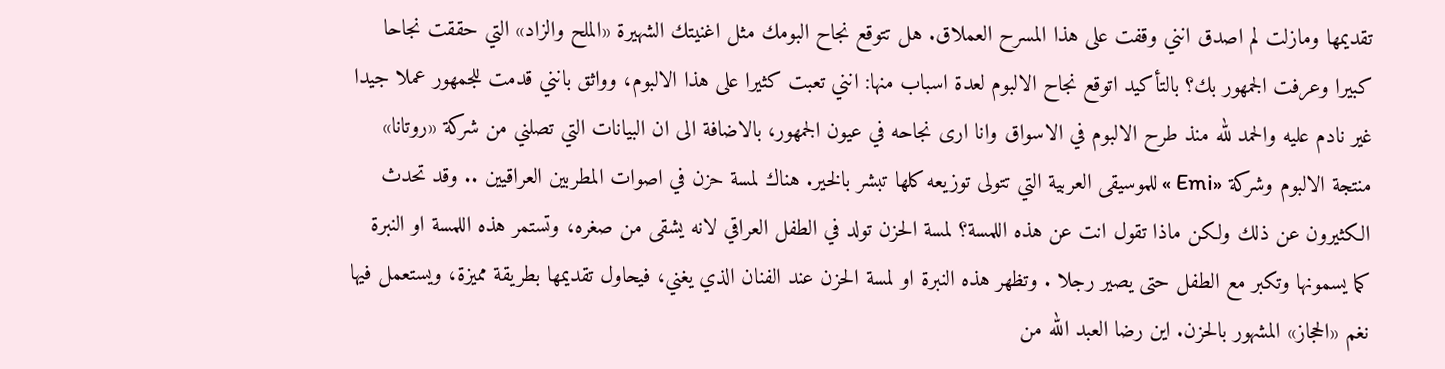تقديمها ومازلت لم اصدق انني وقفت على هذا المسرح العملاق. هل تتوقع نجاح البومك مثل اغنيتك الشهيرة «الملح والزاد» التي حققت نجاحا كبيرا وعرفت الجمهور بك؟ بالتأكيد اتوقع نجاح الالبوم لعدة اسباب منها: انني تعبت كثيرا على هذا الالبوم، وواثق بانني قدمت للجمهور عملا جيدا غير نادم عليه والحمد لله منذ طرح الالبوم في الاسواق وانا ارى نجاحه في عيون الجمهور، بالاضافة الى ان البيانات التي تصلني من شركة «روتانا» منتجة الالبوم وشركة «Emi » للموسيقى العربية التي تتولى توزيعه كلها تبشر بالخير. هناك لمسة حزن في اصوات المطربين العراقيين .. وقد تحدث الكثيرون عن ذلك ولكن ماذا تقول انت عن هذه اللمسة؟ لمسة الحزن تولد في الطفل العراقي لانه يشقى من صغره، وتستمر هذه اللمسة او النبرة كما يسمونها وتكبر مع الطفل حتى يصير رجلا . وتظهر هذه النبرة او لمسة الحزن عند الفنان الذي يغني، فيحاول تقديمها بطريقة مميزة، ويستعمل فيها نغم «الحجاز» المشهور بالحزن. اين رضا العبد الله من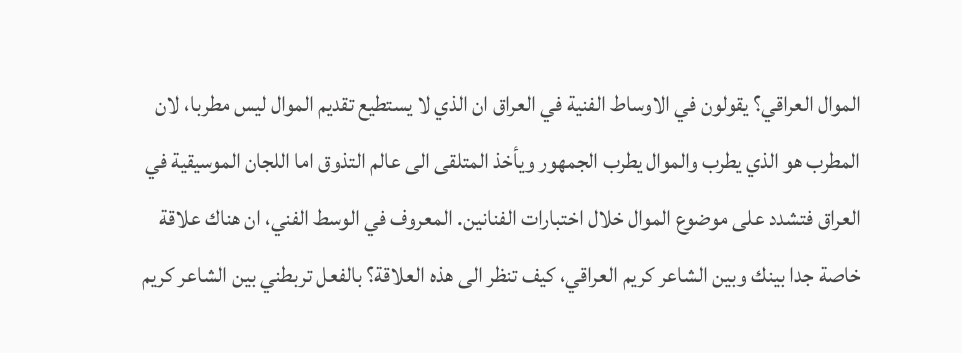الموال العراقي؟ يقولون في الاوساط الفنية في العراق ان الذي لا يستطيع تقديم الموال ليس مطربا، لان المطرب هو الذي يطرب والموال يطرب الجمهور ويأخذ المتلقى الى عالم التذوق اما اللجان الموسيقية في العراق فتشدد على موضوع الموال خلال اختبارات الفنانين. المعروف في الوسط الفني، ان هناك علاقة خاصة جدا بينك وبين الشاعر كريم العراقي، كيف تنظر الى هذه العلاقة؟ بالفعل تربطني بين الشاعر كريم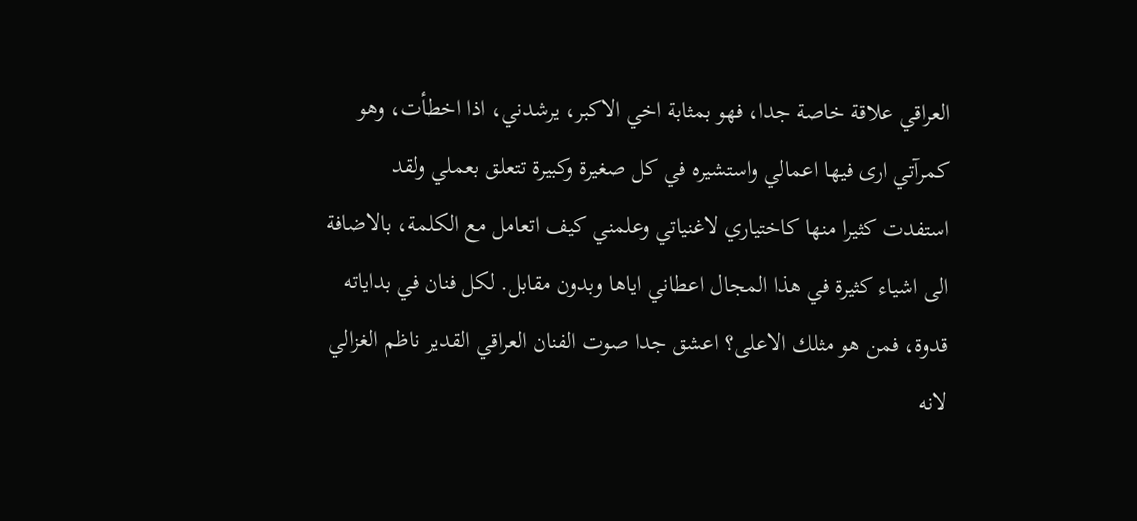العراقي علاقة خاصة جدا، فهو بمثابة اخي الاكبر، يرشدني، اذا اخطأت، وهو كمرآتي ارى فيها اعمالي واستشيره في كل صغيرة وكبيرة تتعلق بعملي ولقد استفدت كثيرا منها كاختياري لاغنياتي وعلمني كيف اتعامل مع الكلمة، بالاضافة الى اشياء كثيرة في هذا المجال اعطاني اياها وبدون مقابل. لكل فنان في بداياته قدوة، فمن هو مثلك الاعلى؟ اعشق جدا صوت الفنان العراقي القدير ناظم الغزالي لانه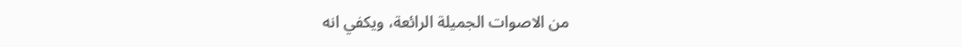من الاصوات الجميلة الرائعة، ويكفي انه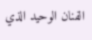الفنان الوحيد الذي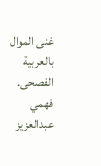غنى الموال بالعربية الفصحى. فهمي عبدالعزيز